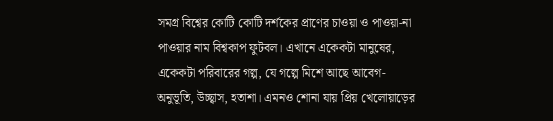সমগ্র বিশ্বের কোটি কোটি দর্শকের প্রাণের চাওয়া ও পাওয়া-না পাওয়ার নাম বিশ্বকাপ ফুটবল। এখানে একেকটা মানুষের, একেকটা পরিবারের গল্প, যে গল্পে মিশে আছে আবেগ-অনুভূতি, উচ্ছ্বাস, হতাশা। এমনও শোনা যায় প্রিয় খেলোয়াড়ের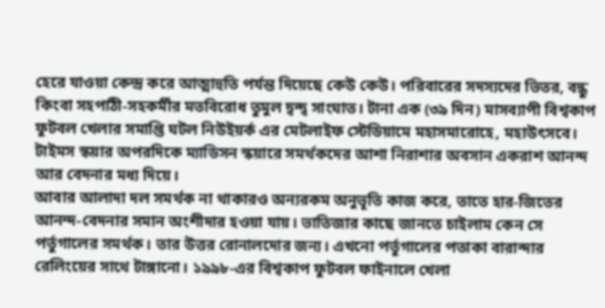হেরে যাওয়া কেন্দ্র করে আত্মাহুতি পর্যন্ত দিয়েছে কেউ কেউ। পরিবারের সদস্যদের ভিতর, বন্ধু কিংবা সহপাঠী-সহকর্মীর মতবিরোধ তুমুল দ্বন্দ্ব সাংঘাত। টানা এক (৩৯ দিন) মাসব্যাপী বিশ্বকাপ ফুটবল খেলার সমাপ্তি ঘটল নিউইয়র্ক এর মেটলাইফ স্টেডিয়ামে মহাসমারোহে, মহাউৎসবে। টাইমস স্কয়ার অপরদিকে ম্যাডিসন স্কয়ারে সমর্থকদের আশা নিরাশার অবসান একরাশ আনন্দ আর বেদনার মধ্য দিয়ে।
আবার আলাদা দল সমর্থক না থাকারও অন্যরকম অনুভূতি কাজ করে, তাতে হার-জিতের আনন্দ-বেদনার সমান অংশীদার হওয়া যায়। ভাতিজার কাছে জানতে চাইলাম কেন সে পর্তুগালের সমর্থক। তার উত্তর রোনালদোর জন্য। এখনো পর্তুগালের পতাকা বারান্দার রেলিংয়ের সাথে টাঙ্গানো। ১৯৯৮-এর বিশ্বকাপ ফুটবল ফাইনালে খেলা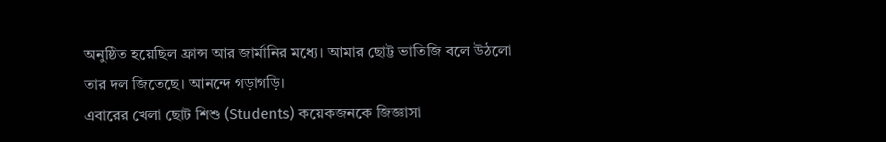অনুষ্ঠিত হয়েছিল ফ্রান্স আর জার্মানির মধ্যে। আমার ছোট্ট ভাতিজি বলে উঠলো তার দল জিতেছে। আনন্দে গড়াগড়ি।
এবারের খেলা ছোট শিশু (Students) কয়েকজনকে জিজ্ঞাসা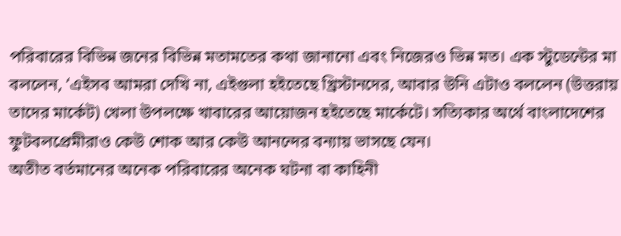পরিবারের বিভিন্ন জনের বিভিন্ন মতামতের কথা জানানো এবং নিজেরও ভিন্ন মত। এক স্টুডেন্টের মা বললেন, ‘এইসব আমরা দেখি না, এইগুলা হইতেছে খ্রিস্টানদের, আবার উনি এটাও বললেন (উত্তরায় তাদের মার্কেট) খেলা উপলক্ষে খাবারের আয়োজন হইতেছে মার্কেটে। সত্যিকার অর্থে বাংলাদেশের ফুটবলপ্রেমীরাও কেউ শোক আর কেউ আনন্দের বন্যায় ভাসছে যেন।
অতীত বর্তমানের অনেক পরিবারের অনেক ঘটনা বা কাহিনী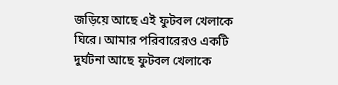জড়িয়ে আছে এই ফুটবল খেলাকে ঘিরে। আমার পরিবারেরও একটি দুর্ঘটনা আছে ফুটবল খেলাকে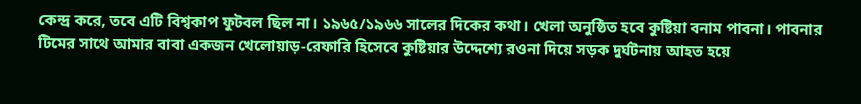কেন্দ্র করে, তবে এটি বিশ্বকাপ ফুটবল ছিল না। ১৯৬৫/১৯৬৬ সালের দিকের কথা। খেলা অনুষ্ঠিত হবে কুষ্টিয়া বনাম পাবনা। পাবনার টিমের সাথে আমার বাবা একজন খেলোয়াড়-রেফারি হিসেবে কুষ্টিয়ার উদ্দেশ্যে রওনা দিয়ে সড়ক দুর্ঘটনায় আহত হয়ে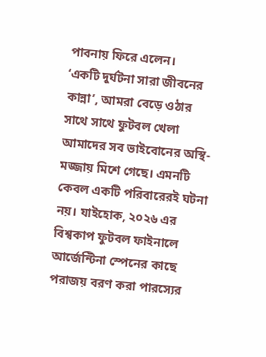পাবনায় ফিরে এলেন।
‘একটি দুর্ঘটনা সারা জীবনের কান্না’, আমরা বেড়ে ওঠার সাথে সাথে ফুটবল খেলা আমাদের সব ভাইবোনের অস্থি-মজ্জায় মিশে গেছে। এমনটি কেবল একটি পরিবারেরই ঘটনা নয়। যাইহোক, ২০২৬ এর বিশ্বকাপ ফুটবল ফাইনালে আর্জেন্টিনা স্পেনের কাছে পরাজয় বরণ করা পারস্যের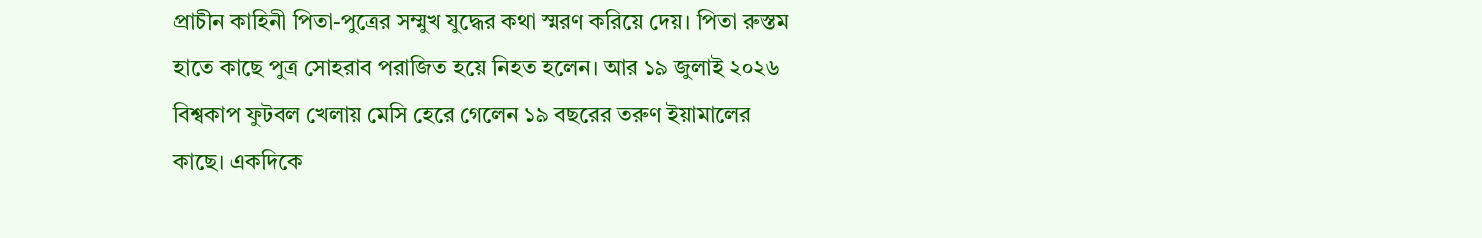প্রাচীন কাহিনী পিতা-পুত্রের সম্মুখ যুদ্ধের কথা স্মরণ করিয়ে দেয়। পিতা রুস্তম হাতে কাছে পুত্র সোহরাব পরাজিত হয়ে নিহত হলেন। আর ১৯ জুলাই ২০২৬ বিশ্বকাপ ফুটবল খেলায় মেসি হেরে গেলেন ১৯ বছরের তরুণ ইয়ামালের কাছে। একদিকে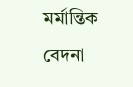মর্মান্তিক বেদনা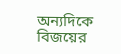অন্যদিকে বিজয়ের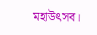মহাউৎসব।